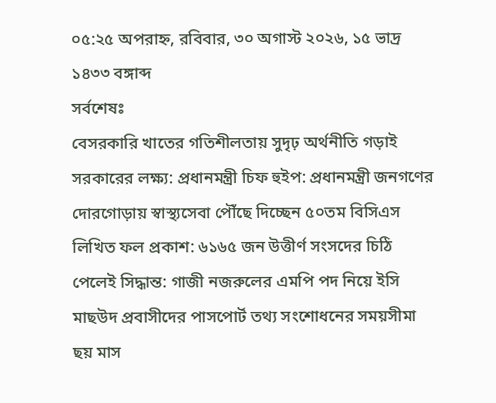০৫:২৫ অপরাহ্ন, রবিবার, ৩০ অগাস্ট ২০২৬, ১৫ ভাদ্র ১৪৩৩ বঙ্গাব্দ
সর্বশেষঃ
বেসরকারি খাতের গতিশীলতায় সুদৃঢ় অর্থনীতি গড়াই সরকারের লক্ষ্য: প্রধানমন্ত্রী চিফ হুইপ: প্রধানমন্ত্রী জনগণের দোরগোড়ায় স্বাস্থ্যসেবা পৌঁছে দিচ্ছেন ৫০তম বিসিএস লিখিত ফল প্রকাশ: ৬১৬৫ জন উত্তীর্ণ সংসদের চিঠি পেলেই সিদ্ধান্ত: গাজী নজরুলের এমপি পদ নিয়ে ইসি মাছউদ প্রবাসীদের পাসপোর্ট তথ্য সংশোধনের সময়সীমা ছয় মাস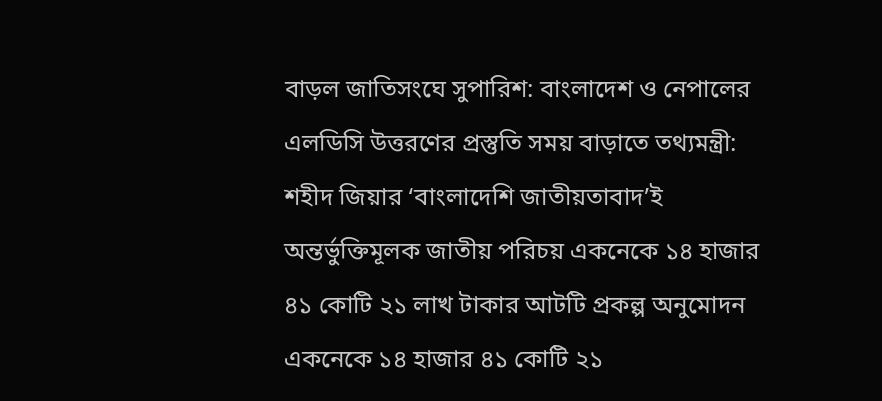বাড়ল জাতিসংঘে সুপারিশ: বাংলাদেশ ও নেপালের এলডিসি উত্তরণের প্রস্তুতি সময় বাড়াতে তথ্যমন্ত্রী: শহীদ জিয়ার ‘বাংলাদেশি জাতীয়তাবাদ’ই অন্তর্ভুক্তিমূলক জাতীয় পরিচয় একনেকে ১৪ হাজার ৪১ কোটি ২১ লাখ টাকার আটটি প্রকল্প অনুমোদন একনেকে ১৪ হাজার ৪১ কোটি ২১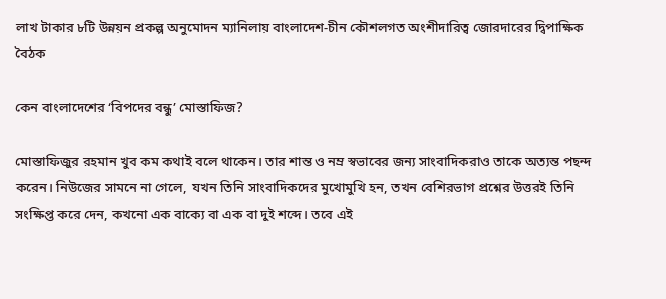লাখ টাকার ৮টি উন্নয়ন প্রকল্প অনুমোদন ম্যানিলায় বাংলাদেশ-চীন কৌশলগত অংশীদারিত্ব জোরদারের দ্বিপাক্ষিক বৈঠক

কেন বাংলাদেশের ‘বিপদের বন্ধু’ মোস্তাফিজ?

মোস্তাফিজুর রহমান খুব কম কথাই বলে থাকেন। তার শান্ত ও নম্র স্বভাবের জন্য সাংবাদিকরাও তাকে অত্যন্ত পছন্দ করেন। নিউজের সামনে না গেলে, যখন তিনি সাংবাদিকদের মুখোমুখি হন, তখন বেশিরভাগ প্রশ্নের উত্তরই তিনি সংক্ষিপ্ত করে দেন, কখনো এক বাক্যে বা এক বা দুই শব্দে। তবে এই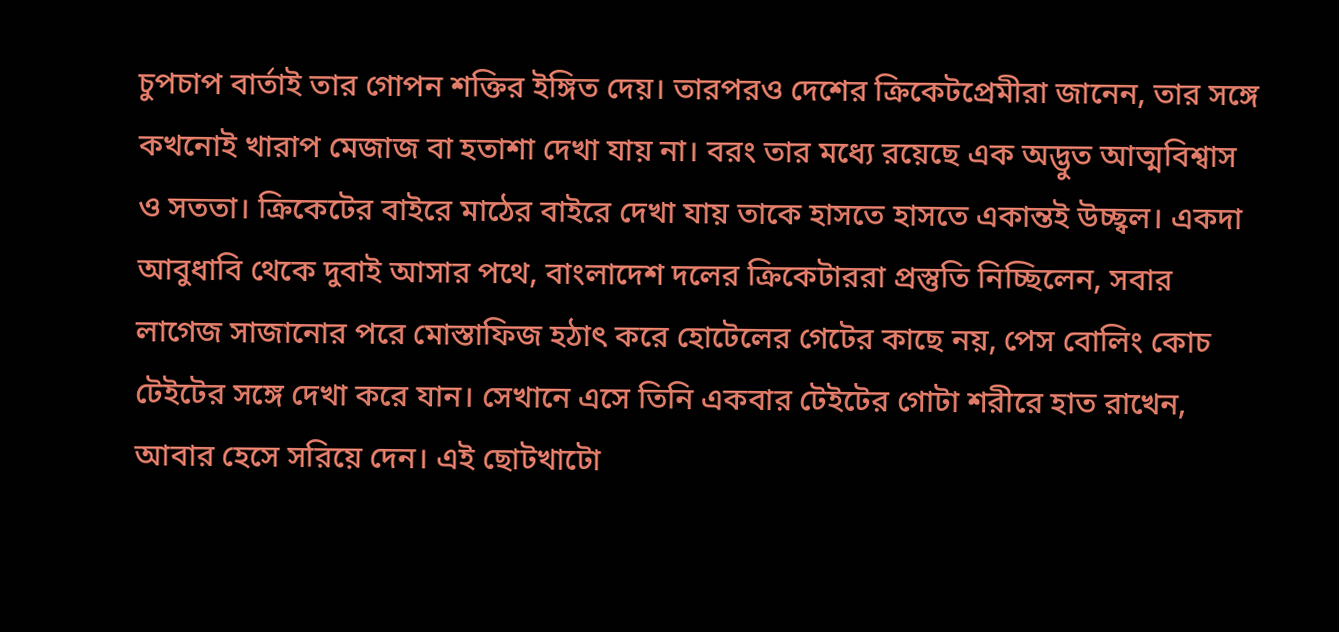চুপচাপ বার্তাই তার গোপন শক্তির ইঙ্গিত দেয়। তারপরও দেশের ক্রিকেটপ্রেমীরা জানেন, তার সঙ্গে কখনোই খারাপ মেজাজ বা হতাশা দেখা যায় না। বরং তার মধ্যে রয়েছে এক অদ্ভুত আত্মবিশ্বাস ও সততা। ক্রিকেটের বাইরে মাঠের বাইরে দেখা যায় তাকে হাসতে হাসতে একান্তই উচ্ছ্বল। একদা আবুধাবি থেকে দুবাই আসার পথে, বাংলাদেশ দলের ক্রিকেটাররা প্রস্তুতি নিচ্ছিলেন, সবার লাগেজ সাজানোর পরে মোস্তাফিজ হঠাৎ করে হোটেলের গেটের কাছে নয়, পেস বোলিং কোচ টেইটের সঙ্গে দেখা করে যান। সেখানে এসে তিনি একবার টেইটের গোটা শরীরে হাত রাখেন, আবার হেসে সরিয়ে দেন। এই ছোটখাটো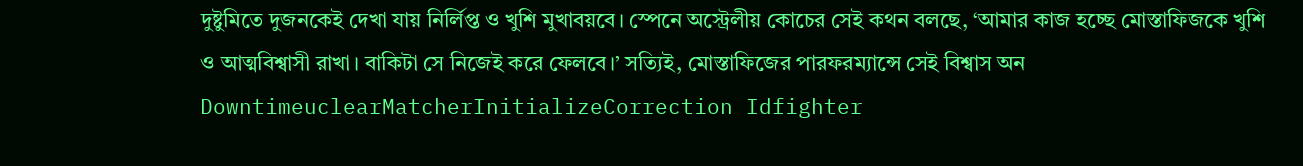দুষ্টুমিতে দুজনকেই দেখা যায় নির্লিপ্ত ও খুশি মুখাবয়বে। স্পেনে অস্ট্রেলীয় কোচের সেই কথন বলছে, ‘আমার কাজ হচ্ছে মোস্তাফিজকে খুশি ও আত্মবিশ্বাসী রাখা। বাকিটা সে নিজেই করে ফেলবে।’ সত্যিই, মোস্তাফিজের পারফরম্যান্সে সেই বিশ্বাস অন DowntimeuclearMatcherInitializeCorrection Idfighter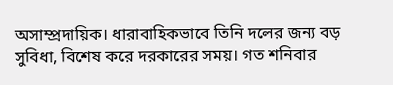অসাম্প্রদায়িক। ধারাবাহিকভাবে তিনি দলের জন্য বড় সুবিধা, বিশেষ করে দরকারের সময়। গত শনিবার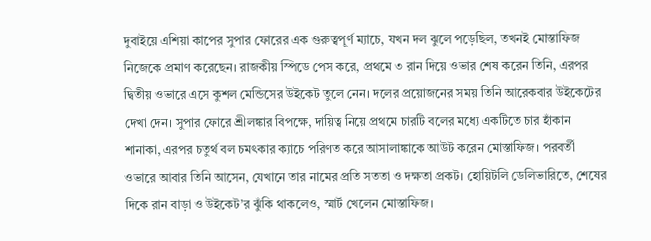দুবাইয়ে এশিয়া কাপের সুপার ফোরের এক গুরুত্বপূর্ণ ম্যাচে, যখন দল ঝুলে পড়েছিল, তখনই মোস্তাফিজ নিজেকে প্রমাণ করেছেন। রাজকীয় স্পিডে পেস করে, প্রথমে ৩ রান দিয়ে ওভার শেষ করেন তিনি, এরপর দ্বিতীয় ওভারে এসে কুশল মেন্ডিসের উইকেট তুলে নেন। দলের প্রয়োজনের সময় তিনি আরেকবার উইকেটের দেখা দেন। সুপার ফোরে শ্রীলঙ্কার বিপক্ষে, দায়িত্ব নিয়ে প্রথমে চারটি বলের মধ্যে একটিতে চার হাঁকান শানাকা, এরপর চতুর্থ বল চমৎকার ক্যাচে পরিণত করে আসালাঙ্কাকে আউট করেন মোস্তাফিজ। পরবর্তী ওভারে আবার তিনি আসেন, যেখানে তার নামের প্রতি সততা ও দক্ষতা প্রকট। হোয়িটলি ডেলিভারিতে, শেষের দিকে রান বাড়া ও উইকেট’র ঝুঁকি থাকলেও, স্মার্ট খেলেন মোস্তাফিজ।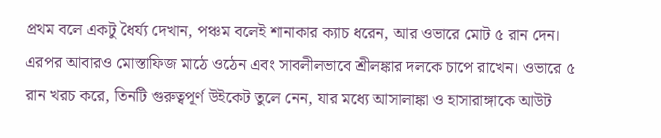প্রথম বলে একটু ধৈর্য্য দেখান, পঞ্চম বলেই শানাকার ক্যাচ ধরেন, আর ওভারে মোট ৫ রান দেন। এরপর আবারও মোস্তাফিজ মাঠে ওঠেন এবং সাবলীলভাবে শ্রীলঙ্কার দলকে চাপে রাখেন। ওভারে ৫ রান খরচ করে, তিনটি গুরুত্বপূর্ণ উইকেট তুলে নেন, যার মধ্যে আসালাঙ্কা ও হাসারাঙ্গাকে আউট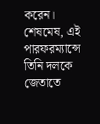করেন। শেষমেষ, এই পারফরম্যান্সে তিনি দলকে জেতাতে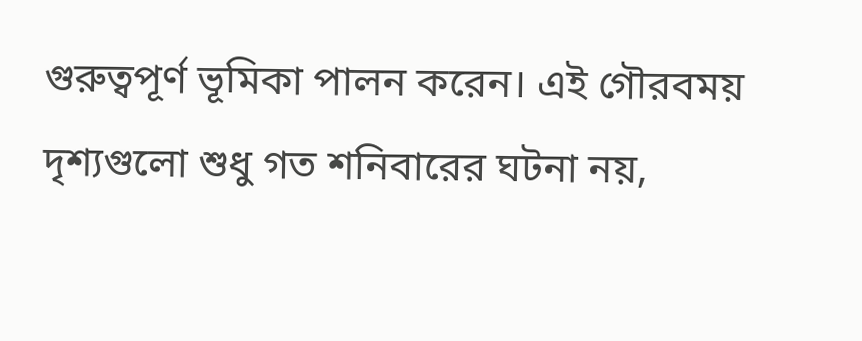গুরুত্বপূর্ণ ভূমিকা পালন করেন। এই গৌরবময় দৃশ্যগুলো শুধু গত শনিবারের ঘটনা নয়,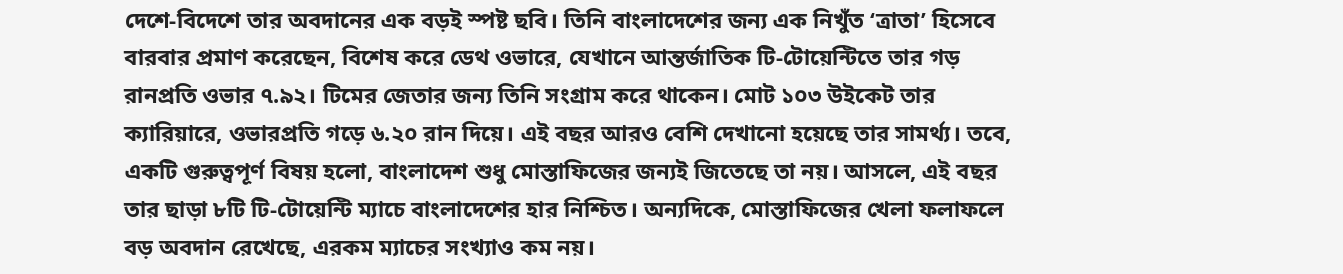দেশে-বিদেশে তার অবদানের এক বড়ই স্পষ্ট ছবি। তিনি বাংলাদেশের জন্য এক নিখুঁত ‘ত্রাতা’ হিসেবে বারবার প্রমাণ করেছেন, বিশেষ করে ডেথ ওভারে, যেখানে আন্তর্জাতিক টি-টোয়েন্টিতে তার গড় রানপ্রতি ওভার ৭.৯২। টিমের জেতার জন্য তিনি সংগ্রাম করে থাকেন। মোট ১০৩ উইকেট তার ক্যারিয়ারে, ওভারপ্রতি গড়ে ৬.২০ রান দিয়ে। এই বছর আরও বেশি দেখানো হয়েছে তার সামর্থ্য। তবে, একটি গুরুত্বপূর্ণ বিষয় হলো, বাংলাদেশ শুধু মোস্তাফিজের জন্যই জিতেছে তা নয়। আসলে, এই বছর তার ছাড়া ৮টি টি-টোয়েন্টি ম্যাচে বাংলাদেশের হার নিশ্চিত। অন্যদিকে, মোস্তাফিজের খেলা ফলাফলে বড় অবদান রেখেছে, এরকম ম্যাচের সংখ্যাও কম নয়।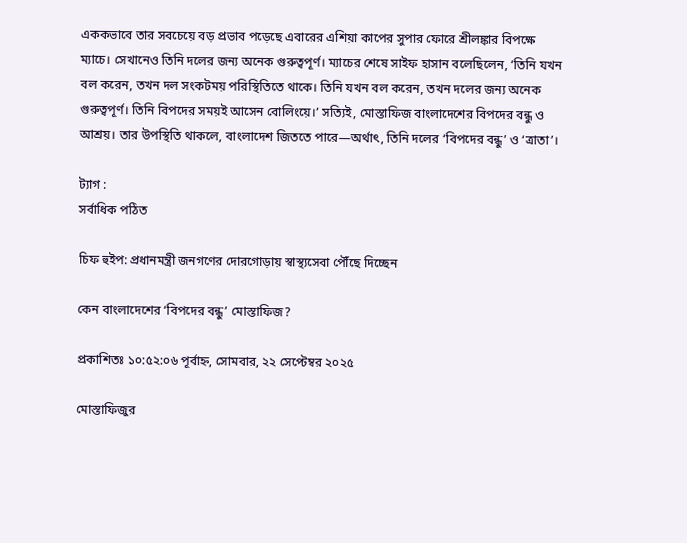এককভাবে তার সবচেয়ে বড় প্রভাব পড়েছে এবারের এশিয়া কাপের সুপার ফোরে শ্রীলঙ্কার বিপক্ষে ম্যাচে। সেখানেও তিনি দলের জন্য অনেক গুরুত্বপূর্ণ। ম্যাচের শেষে সাইফ হাসান বলেছিলেন, ‘তিনি যখন বল করেন, তখন দল সংকটময় পরিস্থিতিতে থাকে। তিনি যখন বল করেন, তখন দলের জন্য অনেক গুরুত্বপূর্ণ। তিনি বিপদের সময়ই আসেন বোলিংয়ে।’ সত্যিই, মোস্তাফিজ বাংলাদেশের বিপদের বন্ধু ও আশ্রয়। তার উপস্থিতি থাকলে, বাংলাদেশ জিততে পারে—অর্থাৎ, তিনি দলের ‘বিপদের বন্ধু’ ও ‘ত্রাতা’।

ট্যাগ :
সর্বাধিক পঠিত

চিফ হুইপ: প্রধানমন্ত্রী জনগণের দোরগোড়ায় স্বাস্থ্যসেবা পৌঁছে দিচ্ছেন

কেন বাংলাদেশের ‘বিপদের বন্ধু’ মোস্তাফিজ?

প্রকাশিতঃ ১০:৫২:০৬ পূর্বাহ্ন, সোমবার, ২২ সেপ্টেম্বর ২০২৫

মোস্তাফিজুর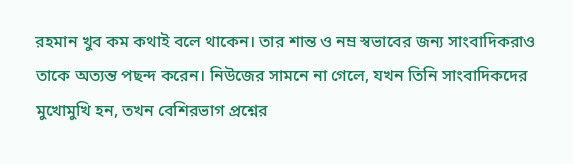রহমান খুব কম কথাই বলে থাকেন। তার শান্ত ও নম্র স্বভাবের জন্য সাংবাদিকরাও তাকে অত্যন্ত পছন্দ করেন। নিউজের সামনে না গেলে, যখন তিনি সাংবাদিকদের মুখোমুখি হন, তখন বেশিরভাগ প্রশ্নের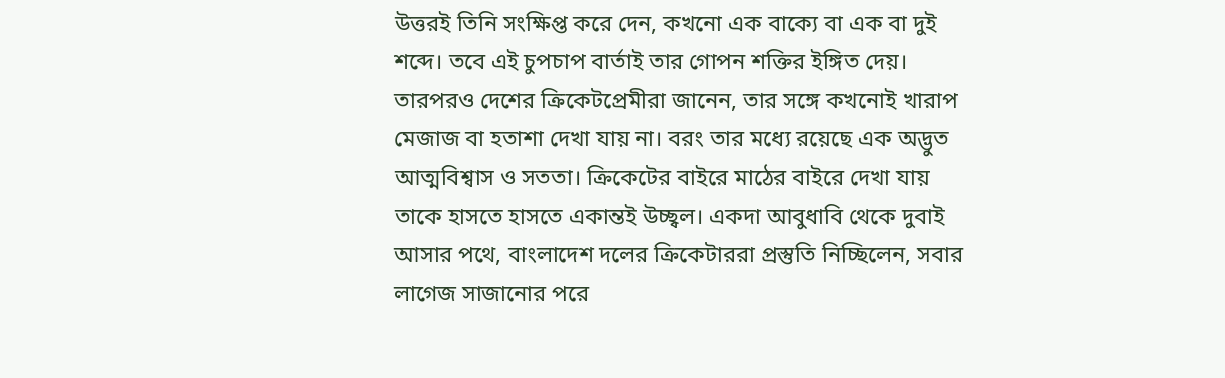উত্তরই তিনি সংক্ষিপ্ত করে দেন, কখনো এক বাক্যে বা এক বা দুই শব্দে। তবে এই চুপচাপ বার্তাই তার গোপন শক্তির ইঙ্গিত দেয়। তারপরও দেশের ক্রিকেটপ্রেমীরা জানেন, তার সঙ্গে কখনোই খারাপ মেজাজ বা হতাশা দেখা যায় না। বরং তার মধ্যে রয়েছে এক অদ্ভুত আত্মবিশ্বাস ও সততা। ক্রিকেটের বাইরে মাঠের বাইরে দেখা যায় তাকে হাসতে হাসতে একান্তই উচ্ছ্বল। একদা আবুধাবি থেকে দুবাই আসার পথে, বাংলাদেশ দলের ক্রিকেটাররা প্রস্তুতি নিচ্ছিলেন, সবার লাগেজ সাজানোর পরে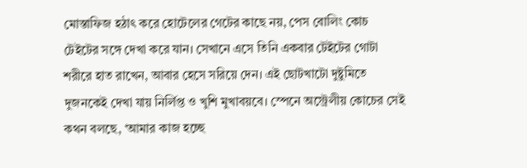মোস্তাফিজ হঠাৎ করে হোটেলের গেটের কাছে নয়, পেস বোলিং কোচ টেইটের সঙ্গে দেখা করে যান। সেখানে এসে তিনি একবার টেইটের গোটা শরীরে হাত রাখেন, আবার হেসে সরিয়ে দেন। এই ছোটখাটো দুষ্টুমিতে দুজনকেই দেখা যায় নির্লিপ্ত ও খুশি মুখাবয়বে। স্পেনে অস্ট্রেলীয় কোচের সেই কথন বলছে, ‘আমার কাজ হচ্ছে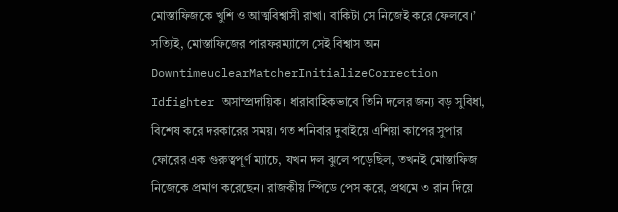মোস্তাফিজকে খুশি ও আত্মবিশ্বাসী রাখা। বাকিটা সে নিজেই করে ফেলবে।’ সত্যিই, মোস্তাফিজের পারফরম্যান্সে সেই বিশ্বাস অন DowntimeuclearMatcherInitializeCorrection Idfighter অসাম্প্রদায়িক। ধারাবাহিকভাবে তিনি দলের জন্য বড় সুবিধা, বিশেষ করে দরকারের সময়। গত শনিবার দুবাইয়ে এশিয়া কাপের সুপার ফোরের এক গুরুত্বপূর্ণ ম্যাচে, যখন দল ঝুলে পড়েছিল, তখনই মোস্তাফিজ নিজেকে প্রমাণ করেছেন। রাজকীয় স্পিডে পেস করে, প্রথমে ৩ রান দিয়ে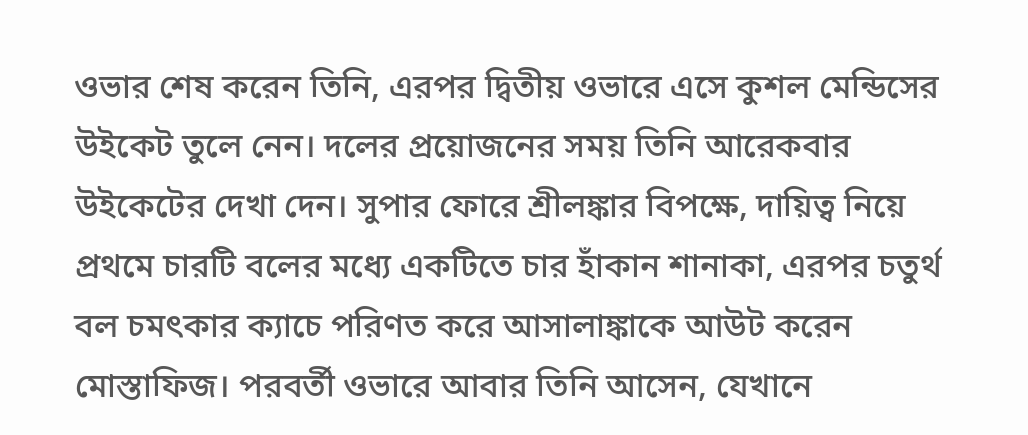ওভার শেষ করেন তিনি, এরপর দ্বিতীয় ওভারে এসে কুশল মেন্ডিসের উইকেট তুলে নেন। দলের প্রয়োজনের সময় তিনি আরেকবার উইকেটের দেখা দেন। সুপার ফোরে শ্রীলঙ্কার বিপক্ষে, দায়িত্ব নিয়ে প্রথমে চারটি বলের মধ্যে একটিতে চার হাঁকান শানাকা, এরপর চতুর্থ বল চমৎকার ক্যাচে পরিণত করে আসালাঙ্কাকে আউট করেন মোস্তাফিজ। পরবর্তী ওভারে আবার তিনি আসেন, যেখানে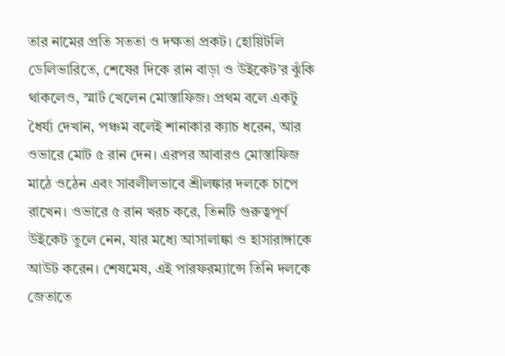তার নামের প্রতি সততা ও দক্ষতা প্রকট। হোয়িটলি ডেলিভারিতে, শেষের দিকে রান বাড়া ও উইকেট’র ঝুঁকি থাকলেও, স্মার্ট খেলেন মোস্তাফিজ। প্রথম বলে একটু ধৈর্য্য দেখান, পঞ্চম বলেই শানাকার ক্যাচ ধরেন, আর ওভারে মোট ৫ রান দেন। এরপর আবারও মোস্তাফিজ মাঠে ওঠেন এবং সাবলীলভাবে শ্রীলঙ্কার দলকে চাপে রাখেন। ওভারে ৫ রান খরচ করে, তিনটি গুরুত্বপূর্ণ উইকেট তুলে নেন, যার মধ্যে আসালাঙ্কা ও হাসারাঙ্গাকে আউট করেন। শেষমেষ, এই পারফরম্যান্সে তিনি দলকে জেতাতে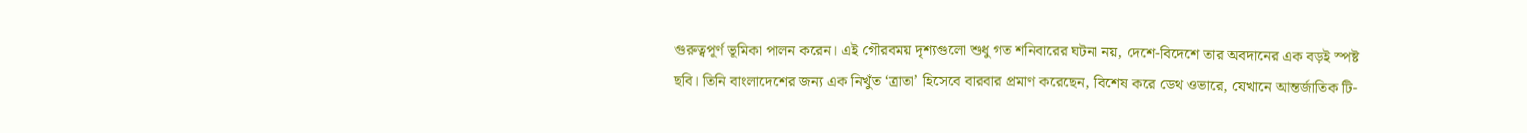গুরুত্বপূর্ণ ভূমিকা পালন করেন। এই গৌরবময় দৃশ্যগুলো শুধু গত শনিবারের ঘটনা নয়, দেশে-বিদেশে তার অবদানের এক বড়ই স্পষ্ট ছবি। তিনি বাংলাদেশের জন্য এক নিখুঁত ‘ত্রাতা’ হিসেবে বারবার প্রমাণ করেছেন, বিশেষ করে ডেথ ওভারে, যেখানে আন্তর্জাতিক টি-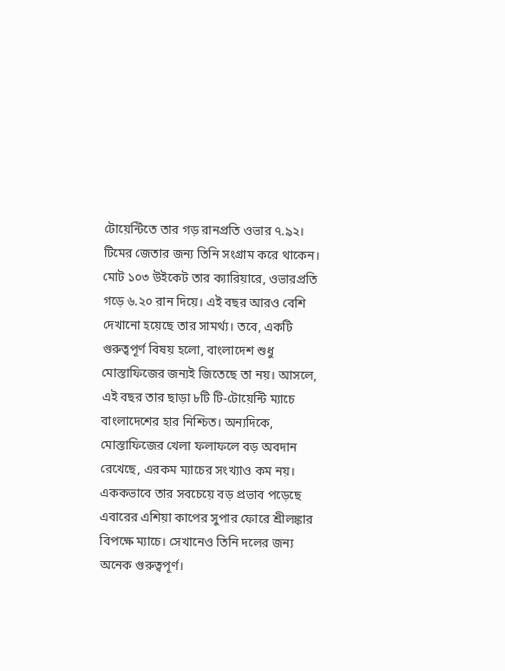টোয়েন্টিতে তার গড় রানপ্রতি ওভার ৭.৯২। টিমের জেতার জন্য তিনি সংগ্রাম করে থাকেন। মোট ১০৩ উইকেট তার ক্যারিয়ারে, ওভারপ্রতি গড়ে ৬.২০ রান দিয়ে। এই বছর আরও বেশি দেখানো হয়েছে তার সামর্থ্য। তবে, একটি গুরুত্বপূর্ণ বিষয় হলো, বাংলাদেশ শুধু মোস্তাফিজের জন্যই জিতেছে তা নয়। আসলে, এই বছর তার ছাড়া ৮টি টি-টোয়েন্টি ম্যাচে বাংলাদেশের হার নিশ্চিত। অন্যদিকে, মোস্তাফিজের খেলা ফলাফলে বড় অবদান রেখেছে, এরকম ম্যাচের সংখ্যাও কম নয়। এককভাবে তার সবচেয়ে বড় প্রভাব পড়েছে এবারের এশিয়া কাপের সুপার ফোরে শ্রীলঙ্কার বিপক্ষে ম্যাচে। সেখানেও তিনি দলের জন্য অনেক গুরুত্বপূর্ণ।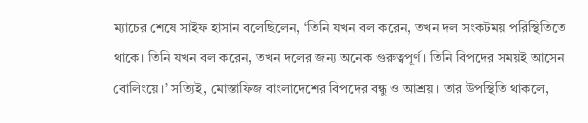ম্যাচের শেষে সাইফ হাসান বলেছিলেন, ‘তিনি যখন বল করেন, তখন দল সংকটময় পরিস্থিতিতে থাকে। তিনি যখন বল করেন, তখন দলের জন্য অনেক গুরুত্বপূর্ণ। তিনি বিপদের সময়ই আসেন বোলিংয়ে।’ সত্যিই, মোস্তাফিজ বাংলাদেশের বিপদের বন্ধু ও আশ্রয়। তার উপস্থিতি থাকলে,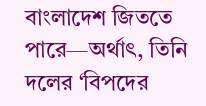বাংলাদেশ জিততে পারে—অর্থাৎ, তিনি দলের ‘বিপদের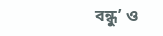বন্ধু’ ও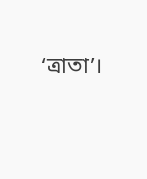‘ত্রাতা’।